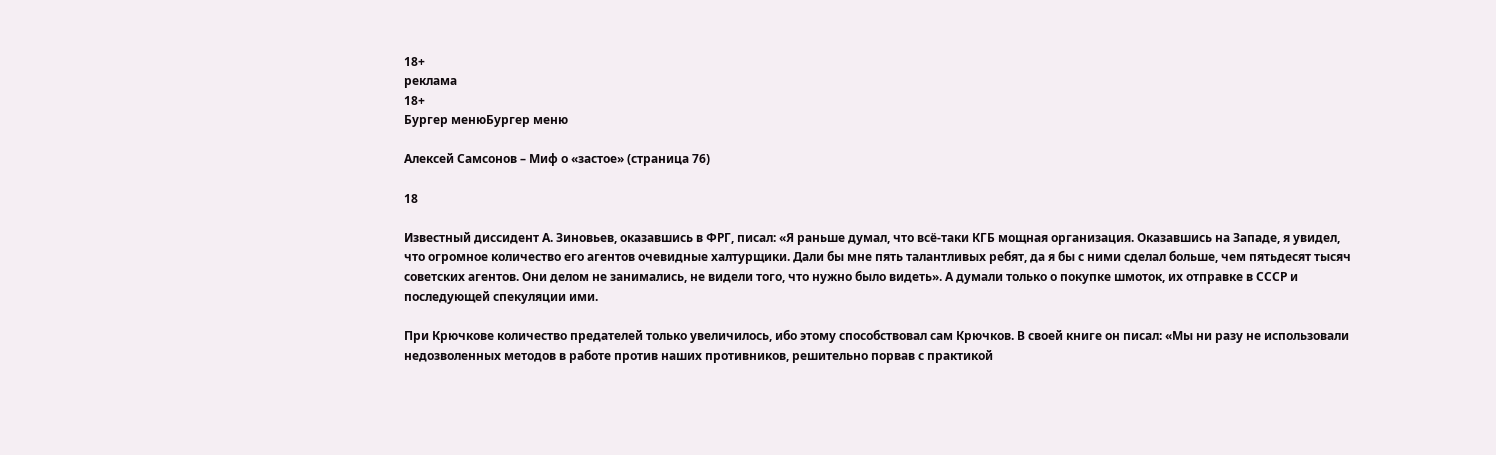18+
реклама
18+
Бургер менюБургер меню

Алексей Самсонов – Миф о «застое» (страница 76)

18

Известный диссидент А. Зиновьев, оказавшись в ФРГ, писал: «Я раньше думал, что всё-таки КГБ мощная организация. Оказавшись на Западе, я увидел, что огромное количество его агентов очевидные халтурщики. Дали бы мне пять талантливых ребят, да я бы с ними сделал больше, чем пятьдесят тысяч советских агентов. Они делом не занимались, не видели того, что нужно было видеть». А думали только о покупке шмоток, их отправке в СССР и последующей спекуляции ими.

При Крючкове количество предателей только увеличилось, ибо этому способствовал сам Крючков. В своей книге он писал: «Мы ни разу не использовали недозволенных методов в работе против наших противников, решительно порвав с практикой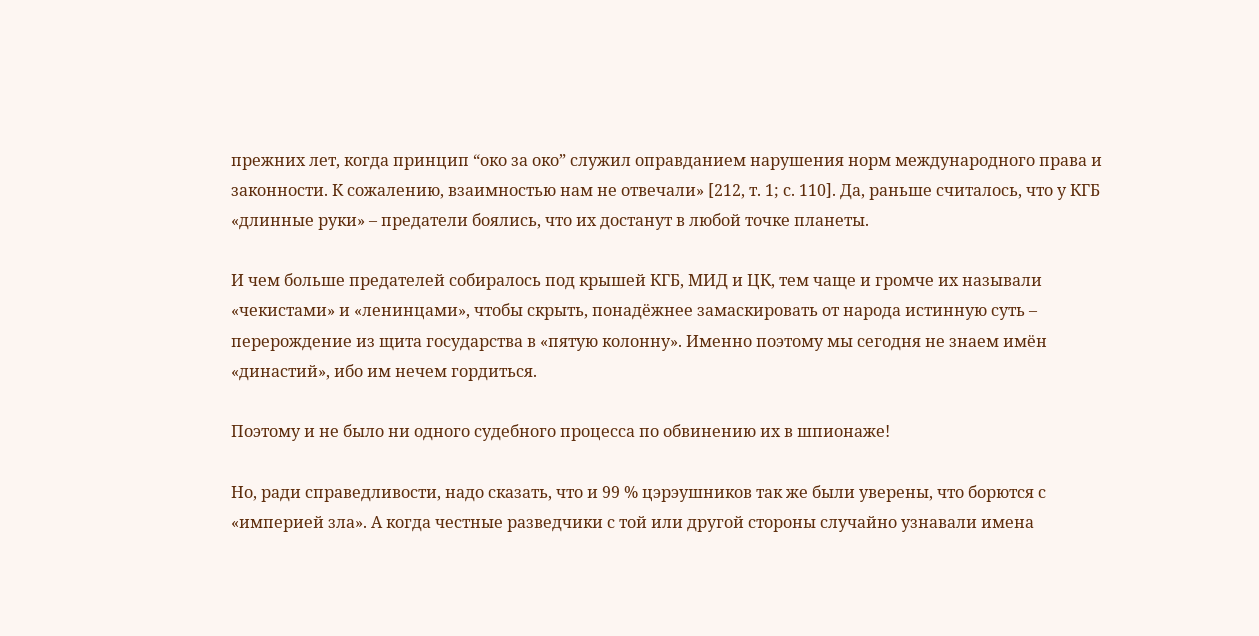прежних лет, когда принцип “око за око” служил оправданием нарушения норм международного права и законности. К сожалению, взаимностью нам не отвечали» [212, т. 1; с. 110]. Да, раньше считалось, что у КГБ «длинные руки» – предатели боялись, что их достанут в любой точке планеты.

И чем больше предателей собиралось под крышей КГБ, МИД и ЦК, тем чаще и громче их называли «чекистами» и «ленинцами», чтобы скрыть, понадёжнее замаскировать от народа истинную суть – перерождение из щита государства в «пятую колонну». Именно поэтому мы сегодня не знаем имён «династий», ибо им нечем гордиться.

Поэтому и не было ни одного судебного процесса по обвинению их в шпионаже!

Но, ради справедливости, надо сказать, что и 99 % цэрэушников так же были уверены, что борются с «империей зла». А когда честные разведчики с той или другой стороны случайно узнавали имена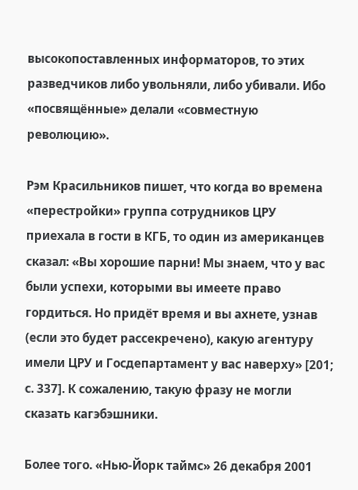высокопоставленных информаторов, то этих разведчиков либо увольняли, либо убивали. Ибо «посвящённые» делали «совместную революцию».

Рэм Красильников пишет, что когда во времена «перестройки» группа сотрудников ЦРУ приехала в гости в КГБ, то один из американцев сказал: «Вы хорошие парни! Мы знаем, что у вас были успехи, которыми вы имеете право гордиться. Но придёт время и вы ахнете, узнав (если это будет рассекречено), какую агентуру имели ЦРУ и Госдепартамент у вас наверху» [201; с. 337]. К сожалению, такую фразу не могли сказать кагэбэшники.

Более того. «Нью-Йорк таймс» 26 декабря 2001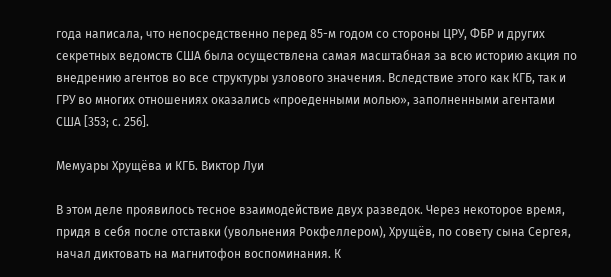года написала, что непосредственно перед 85-м годом со стороны ЦРУ, ФБР и других секретных ведомств США была осуществлена самая масштабная за всю историю акция по внедрению агентов во все структуры узлового значения. Вследствие этого как КГБ, так и ГРУ во многих отношениях оказались «проеденными молью», заполненными агентами США [353; с. 256].

Мемуары Хрущёва и КГБ. Виктор Луи

В этом деле проявилось тесное взаимодействие двух разведок. Через некоторое время, придя в себя после отставки (увольнения Рокфеллером), Хрущёв, по совету сына Сергея, начал диктовать на магнитофон воспоминания. К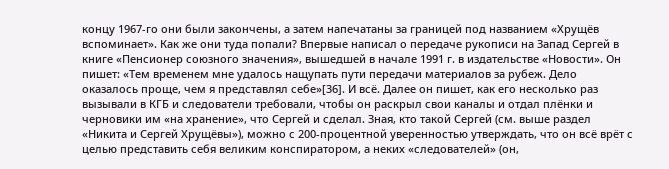концу 1967-го они были закончены, а затем напечатаны за границей под названием «Хрущёв вспоминает». Как же они туда попали? Впервые написал о передаче рукописи на Запад Сергей в книге «Пенсионер союзного значения», вышедшей в начале 1991 г. в издательстве «Новости». Он пишет: «Тем временем мне удалось нащупать пути передачи материалов за рубеж. Дело оказалось проще, чем я представлял себе»[36]. И всё. Далее он пишет, как его несколько раз вызывали в КГБ и следователи требовали, чтобы он раскрыл свои каналы и отдал плёнки и черновики им «на хранение», что Сергей и сделал. Зная, кто такой Сергей (см. выше раздел «Никита и Сергей Хрущёвы»), можно с 200-процентной уверенностью утверждать, что он всё врёт с целью представить себя великим конспиратором, а неких «следователей» (он,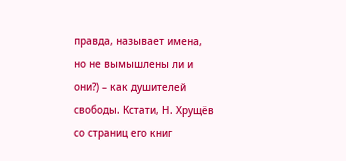правда, называет имена, но не вымышлены ли и они?) – как душителей свободы. Кстати, Н. Хрущёв со страниц его книг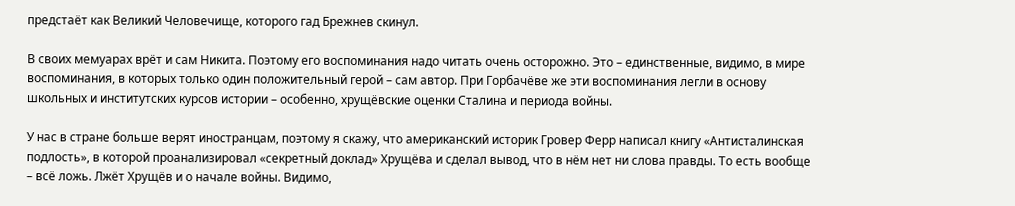предстаёт как Великий Человечище, которого гад Брежнев скинул.

В своих мемуарах врёт и сам Никита. Поэтому его воспоминания надо читать очень осторожно. Это – единственные, видимо, в мире воспоминания, в которых только один положительный герой – сам автор. При Горбачёве же эти воспоминания легли в основу школьных и институтских курсов истории – особенно, хрущёвские оценки Сталина и периода войны.

У нас в стране больше верят иностранцам, поэтому я скажу, что американский историк Гровер Ферр написал книгу «Антисталинская подлость», в которой проанализировал «секретный доклад» Хрущёва и сделал вывод, что в нём нет ни слова правды. То есть вообще – всё ложь. Лжёт Хрущёв и о начале войны. Видимо,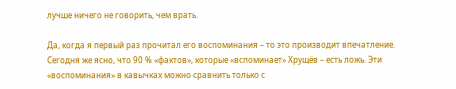лучше ничего не говорить, чем врать.

Да, когда я первый раз прочитал его воспоминания – то это производит впечатление. Сегодня же ясно, что 90 % «фактов», которые «вспоминает» Хрущёв – есть ложь. Эти «воспоминания» в кавычках можно сравнить только с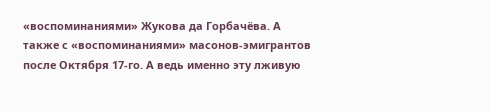«воспоминаниями» Жукова да Горбачёва. А также с «воспоминаниями» масонов-эмигрантов после Октября 17-го. А ведь именно эту лживую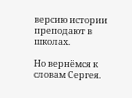версию истории преподают в школах.

Но вернёмся к словам Сергея.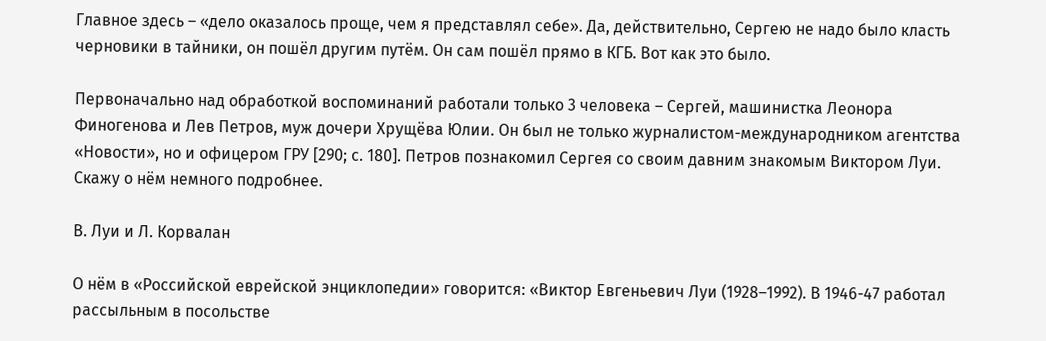Главное здесь – «дело оказалось проще, чем я представлял себе». Да, действительно, Сергею не надо было класть черновики в тайники, он пошёл другим путём. Он сам пошёл прямо в КГБ. Вот как это было.

Первоначально над обработкой воспоминаний работали только 3 человека – Сергей, машинистка Леонора Финогенова и Лев Петров, муж дочери Хрущёва Юлии. Он был не только журналистом-международником агентства «Новости», но и офицером ГРУ [290; с. 180]. Петров познакомил Сергея со своим давним знакомым Виктором Луи. Скажу о нём немного подробнее.

В. Луи и Л. Корвалан

О нём в «Российской еврейской энциклопедии» говорится: «Виктор Евгеньевич Луи (1928–1992). В 1946-47 работал рассыльным в посольстве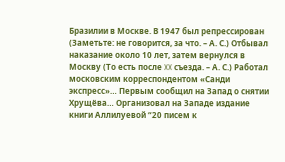Бразилии в Москве. В 1947 был репрессирован (Заметьте: не говорится, за что. – А. С.) Отбывал наказание около 10 лет, затем вернулся в Москву (То есть после XX съезда. – А. С.) Работал московским корреспондентом «Санди экспресс»… Первым сообщил на Запад о снятии Хрущёва… Организовал на Западе издание книги Аллилуевой “20 писем к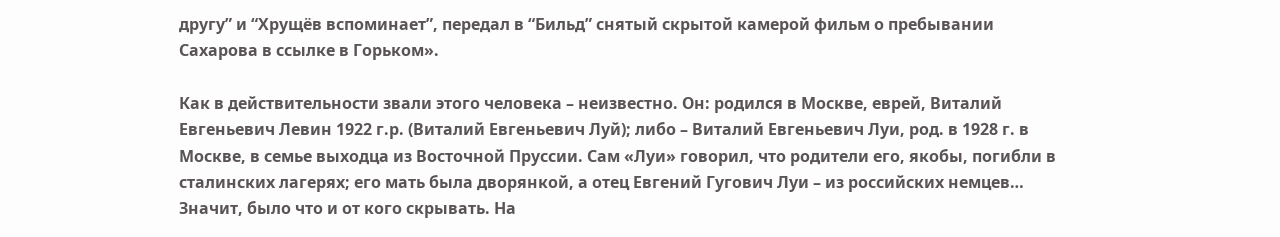другу” и “Хрущёв вспоминает”, передал в “Бильд” снятый скрытой камерой фильм о пребывании Сахарова в ссылке в Горьком».

Как в действительности звали этого человека – неизвестно. Он: родился в Москве, еврей, Виталий Евгеньевич Левин 1922 г.р. (Виталий Евгеньевич Луй); либо – Виталий Евгеньевич Луи, род. в 1928 г. в Москве, в семье выходца из Восточной Пруссии. Сам «Луи» говорил, что родители его, якобы, погибли в сталинских лагерях; его мать была дворянкой, а отец Евгений Гугович Луи – из российских немцев… Значит, было что и от кого скрывать. На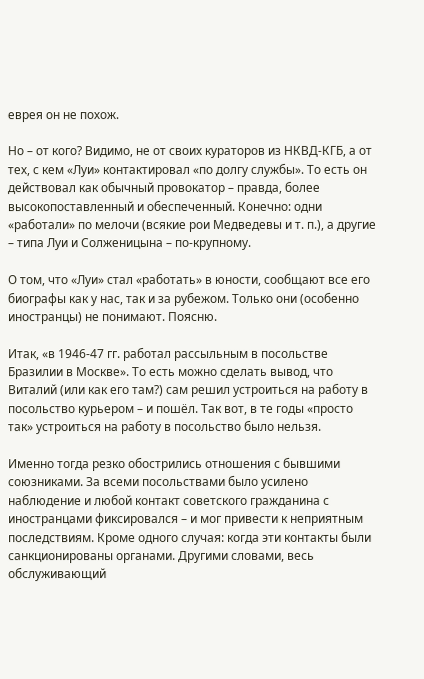еврея он не похож.

Но – от кого? Видимо, не от своих кураторов из НКВД-КГБ, а от тех, с кем «Луи» контактировал «по долгу службы». То есть он действовал как обычный провокатор – правда, более высокопоставленный и обеспеченный. Конечно: одни «работали» по мелочи (всякие рои Медведевы и т. п.), а другие – типа Луи и Солженицына – по-крупному.

О том, что «Луи» стал «работать» в юности, сообщают все его биографы как у нас, так и за рубежом. Только они (особенно иностранцы) не понимают. Поясню.

Итак, «в 1946-47 гг. работал рассыльным в посольстве Бразилии в Москве». То есть можно сделать вывод, что Виталий (или как его там?) сам решил устроиться на работу в посольство курьером – и пошёл. Так вот, в те годы «просто так» устроиться на работу в посольство было нельзя.

Именно тогда резко обострились отношения с бывшими союзниками. За всеми посольствами было усилено наблюдение и любой контакт советского гражданина с иностранцами фиксировался – и мог привести к неприятным последствиям. Кроме одного случая: когда эти контакты были санкционированы органами. Другими словами, весь обслуживающий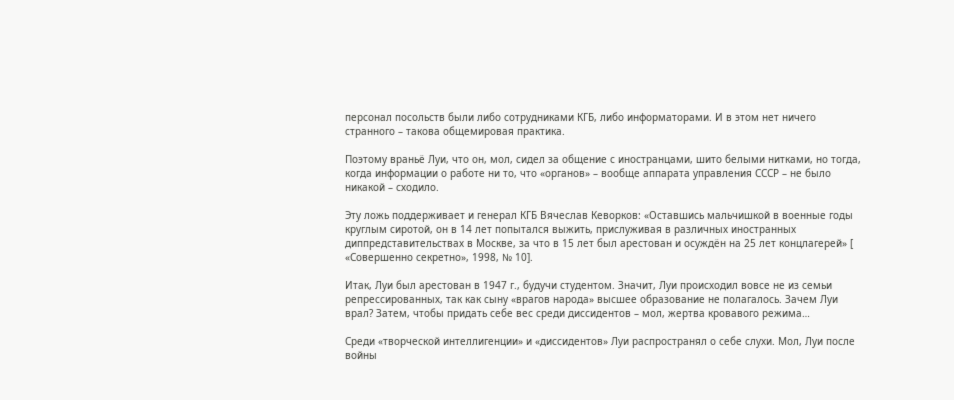персонал посольств были либо сотрудниками КГБ, либо информаторами. И в этом нет ничего странного – такова общемировая практика.

Поэтому враньё Луи, что он, мол, сидел за общение с иностранцами, шито белыми нитками, но тогда, когда информации о работе ни то, что «органов» – вообще аппарата управления СССР – не было никакой – сходило.

Эту ложь поддерживает и генерал КГБ Вячеслав Кеворков: «Оставшись мальчишкой в военные годы круглым сиротой, он в 14 лет попытался выжить, прислуживая в различных иностранных диппредставительствах в Москве, за что в 15 лет был арестован и осуждён на 25 лет концлагерей» [ «Совершенно секретно», 1998, № 10].

Итак, Луи был арестован в 1947 г., будучи студентом. Значит, Луи происходил вовсе не из семьи репрессированных, так как сыну «врагов народа» высшее образование не полагалось. Зачем Луи врал? Затем, чтобы придать себе вес среди диссидентов – мол, жертва кровавого режима…

Среди «творческой интеллигенции» и «диссидентов» Луи распространял о себе слухи. Мол, Луи после войны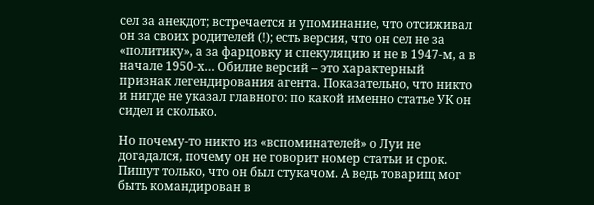сел за анекдот; встречается и упоминание, что отсиживал он за своих родителей (!); есть версия, что он сел не за «политику», а за фарцовку и спекуляцию и не в 1947-м, а в начале 1950-х… Обилие версий – это характерный признак легендирования агента. Показательно, что никто и нигде не указал главного: по какой именно статье УК он сидел и сколько.

Но почему-то никто из «вспоминателей» о Луи не догадался, почему он не говорит номер статьи и срок. Пишут только, что он был стукачом. А ведь товарищ мог быть командирован в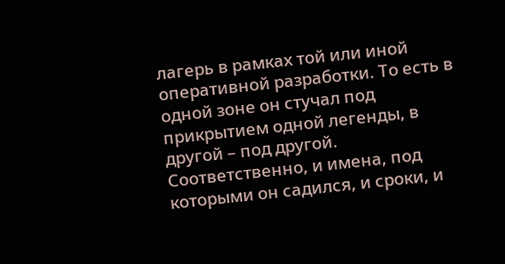лагерь в рамках той или иной оперативной разработки. То есть в одной зоне он стучал под прикрытием одной легенды, в другой – под другой. Соответственно, и имена, под которыми он садился, и сроки, и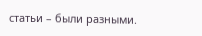статьи – были разными.